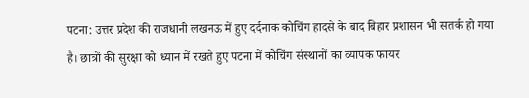पटना: उत्तर प्रदेश की राजधानी लखनऊ में हुए दर्दनाक कोचिंग हादसे के बाद बिहार प्रशासन भी सतर्क हो गया है। छात्रों की सुरक्षा को ध्यान में रखते हुए पटना में कोचिंग संस्थानों का व्यापक फायर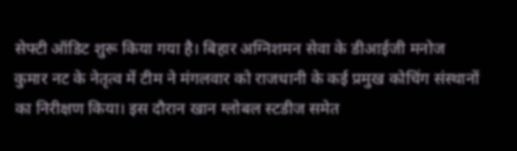सेफ्टी ऑडिट शुरू किया गया है। बिहार अग्निशमन सेवा के डीआईजी मनोज कुमार नट के नेतृत्व में टीम ने मंगलवार को राजधानी के कई प्रमुख कोचिंग संस्थानों का निरीक्षण किया। इस दौरान खान ग्लोबल स्टडीज समेत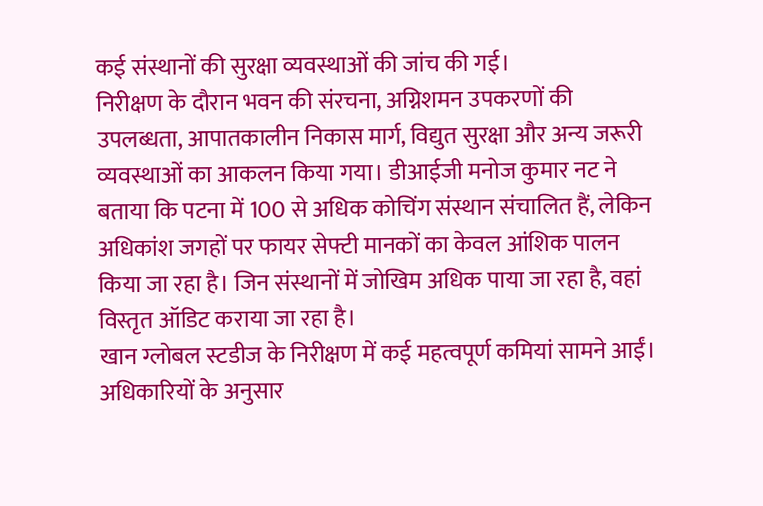कई संस्थानों की सुरक्षा व्यवस्थाओं की जांच की गई।
निरीक्षण के दौरान भवन की संरचना, अग्निशमन उपकरणों की उपलब्धता, आपातकालीन निकास मार्ग, विद्युत सुरक्षा और अन्य जरूरी व्यवस्थाओं का आकलन किया गया। डीआईजी मनोज कुमार नट ने बताया कि पटना में 100 से अधिक कोचिंग संस्थान संचालित हैं, लेकिन अधिकांश जगहों पर फायर सेफ्टी मानकों का केवल आंशिक पालन किया जा रहा है। जिन संस्थानों में जोखिम अधिक पाया जा रहा है, वहां विस्तृत ऑडिट कराया जा रहा है।
खान ग्लोबल स्टडीज के निरीक्षण में कई महत्वपूर्ण कमियां सामने आईं। अधिकारियों के अनुसार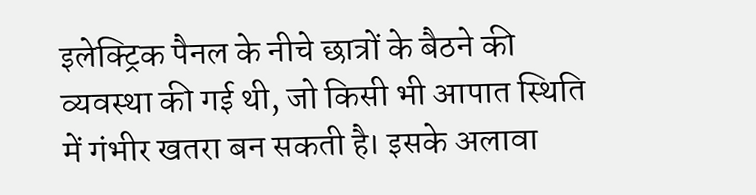इलेक्ट्रिक पैनल के नीचे छात्रों के बैठने की व्यवस्था की गई थी, जो किसी भी आपात स्थिति में गंभीर खतरा बन सकती है। इसके अलावा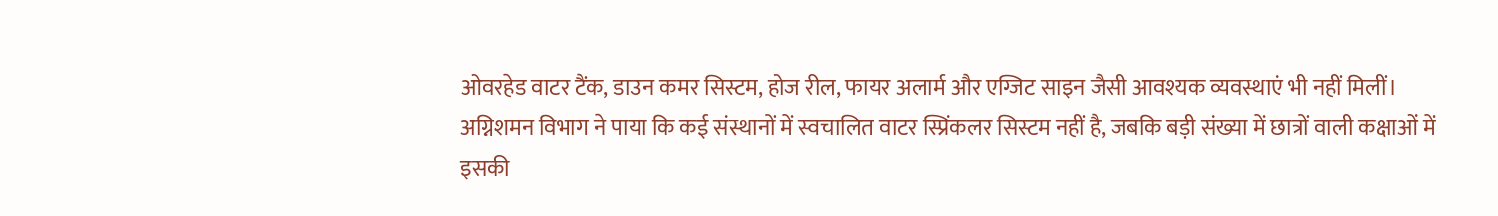ओवरहेड वाटर टैंक, डाउन कमर सिस्टम, होज रील, फायर अलार्म और एग्जिट साइन जैसी आवश्यक व्यवस्थाएं भी नहीं मिलीं।
अग्निशमन विभाग ने पाया कि कई संस्थानों में स्वचालित वाटर स्प्रिंकलर सिस्टम नहीं है, जबकि बड़ी संख्या में छात्रों वाली कक्षाओं में इसकी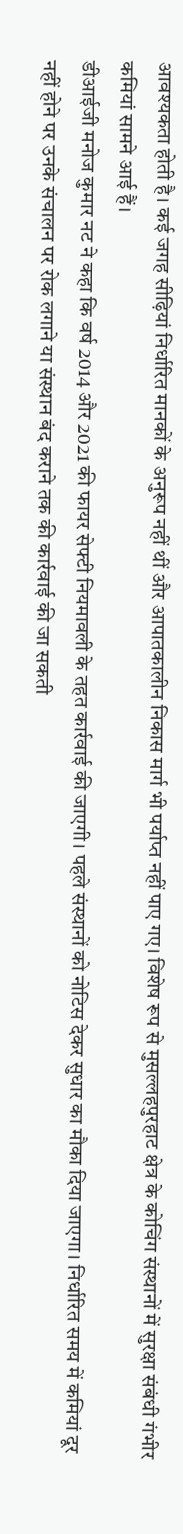आवश्यकता होती है। कई जगह सीढ़ियां निर्धारित मानकों के अनुरूप नहीं थीं और आपातकालीन निकास मार्ग भी पर्याप्त नहीं पाए गए। विशेष रूप से मुसल्लहपुरहाट क्षेत्र के कोचिंग संस्थानों में सुरक्षा संबंधी गंभीर कमियां सामने आई हैं।
डीआईजी मनोज कुमार नट ने कहा कि वर्ष 2014 और 2021 की फायर सेफ्टी नियमावली के तहत कार्रवाई की जाएगी। पहले संस्थानों को नोटिस देकर सुधार का मौका दिया जाएगा। निर्धारित समय में कमियां दूर नहीं होने पर उनके संचालन पर रोक लगाने या संस्थान बंद कराने तक की कार्रवाई की जा सकती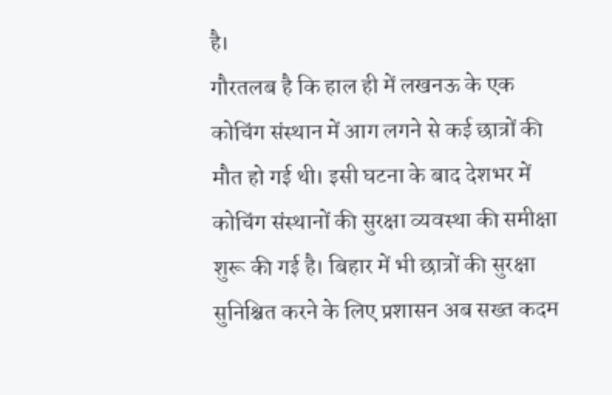है।
गौरतलब है कि हाल ही में लखनऊ के एक कोचिंग संस्थान में आग लगने से कई छात्रों की मौत हो गई थी। इसी घटना के बाद देशभर में कोचिंग संस्थानों की सुरक्षा व्यवस्था की समीक्षा शुरू की गई है। बिहार में भी छात्रों की सुरक्षा सुनिश्चित करने के लिए प्रशासन अब सख्त कदम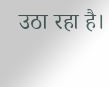उठा रहा है।